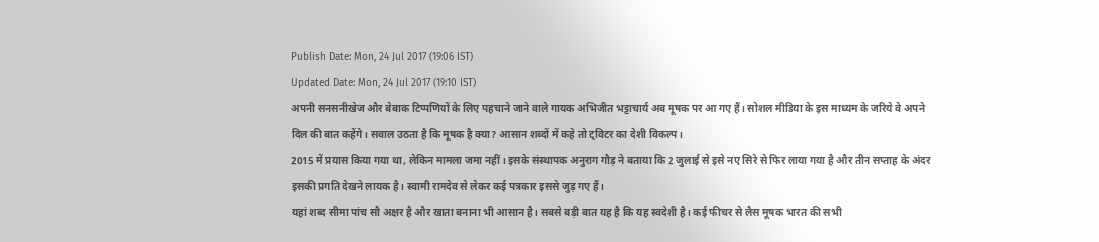Publish Date: Mon, 24 Jul 2017 (19:06 IST)
Updated Date: Mon, 24 Jul 2017 (19:10 IST)
अपनी सनसनीखेज और बेबाक टिप्पणियों के लिए पहचाने जाने वाले गायक अभिजीत भट्टाचार्य अब मूषक पर आ गए हैं। सोशल मीडिया के इस माध्यम के जरिये वे अपने दिल की बात कहेंगे। सवाल उठता है कि मूषक है क्या? आसान शब्दों में कहे तो ट्विटर का देशी विकल्प।
2015 में प्रयास किया गया था, लेकिन मामला जमा नहीं। इसके संस्थापक अनुराग गौड़ ने बताया कि 2 जुलाई से इसे नए सिरे से फिर लाया गया है और तीन सप्ताह के अंदर इसकी प्रगति देखने लायक है। स्वामी रामदेव से लेकर कई पत्रकार इससे जुड़ गए हैं।
यहां शब्द सीमा पांच सौ अक्षर है और खाता बनाना भी आसान है। सबसे बड़ी बात यह है कि यह स्वदेशी है। कई फीचर से लैस मूषक भारत की सभी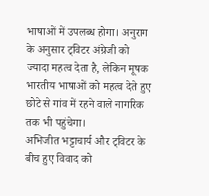भाषाओं में उपलब्ध होगा। अनुराग के अनुसार ट्विटर अंग्रेजी को ज्यादा महत्व देता है, लेकिन मूषक भारतीय भाषाओं को महत्व देते हुए छोटे से गांव में रहने वाले नागरिक तक भी पहुंचेगा।
अभिजीत भट्टाचार्य और ट्विटर के बीच हुए विवाद को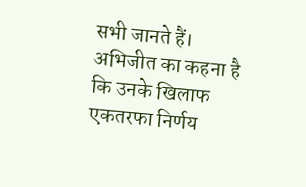सभी जानते हैं। अभिजीत का कहना है कि उनके खिलाफ एकतरफा निर्णय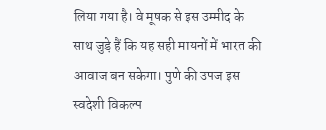लिया गया है। वे मूषक से इस उम्मीद के साथ जुड़े हैं कि यह सही मायनों में भारत की आवाज बन सकेगा। पुणे की उपज इस स्वदेशी विकल्प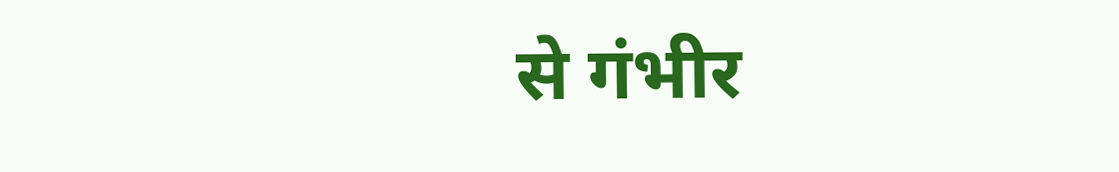से गंभीर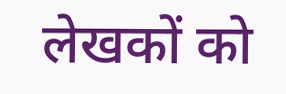लेखकों को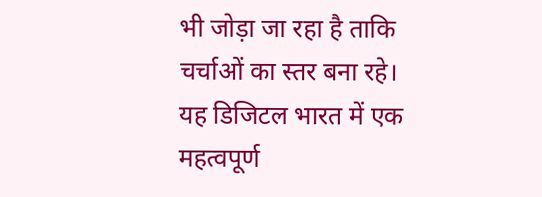भी जोड़ा जा रहा है ताकि चर्चाओं का स्तर बना रहे। यह डिजिटल भारत में एक महत्वपूर्ण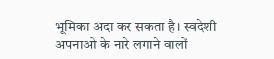भूमिका अदा कर सकता है। स्वदेशी अपनाओ के नारे लगाने वालों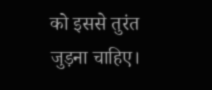को इससे तुरंत जुड़ना चाहिए।